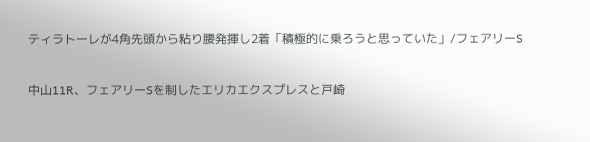ティラトーレが4角先頭から粘り腰発揮し2着「積極的に乗ろうと思っていた」/フェアリーS

中山11R、フェアリーSを制したエリカエクスプレスと戸崎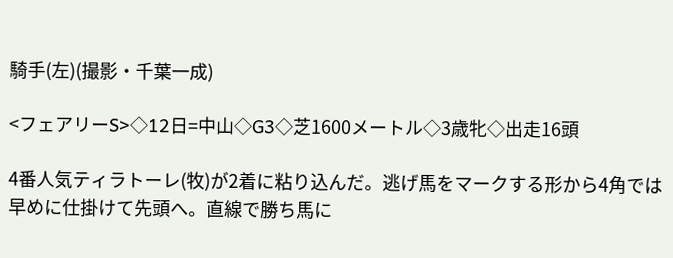騎手(左)(撮影・千葉一成)

<フェアリーS>◇12日=中山◇G3◇芝1600メートル◇3歳牝◇出走16頭

4番人気ティラトーレ(牧)が2着に粘り込んだ。逃げ馬をマークする形から4角では早めに仕掛けて先頭へ。直線で勝ち馬に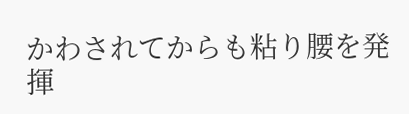かわされてからも粘り腰を発揮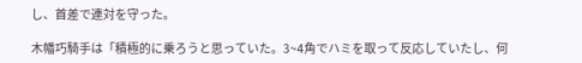し、首差で連対を守った。

木幡巧騎手は「積極的に乗ろうと思っていた。3~4角でハミを取って反応していたし、何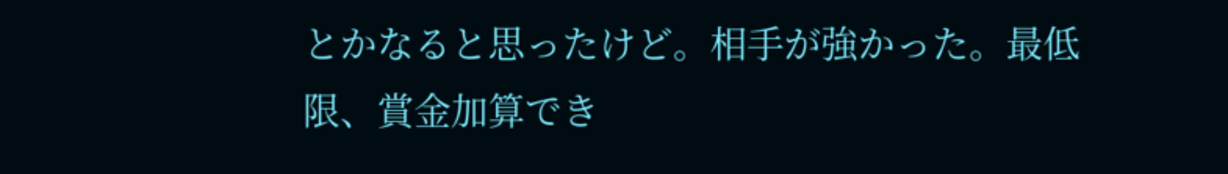とかなると思ったけど。相手が強かった。最低限、賞金加算でき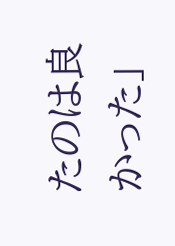たのは良かった」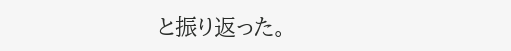と振り返った。